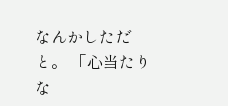なんかしただと。 「心当たりな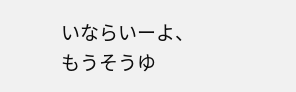いならいーよ、もうそうゆ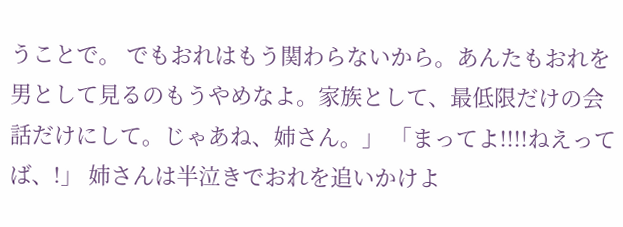うことで。 でもおれはもう関わらないから。あんたもおれを男として見るのもうやめなよ。家族として、最低限だけの会話だけにして。じゃあね、姉さん。」 「まってよ!!!!ねえってば、!」 姉さんは半泣きでおれを追いかけよ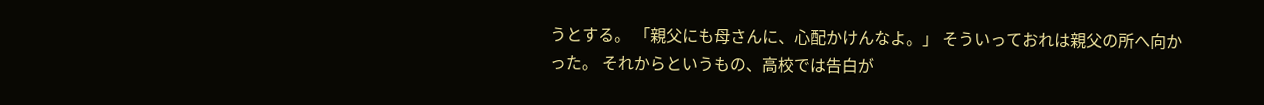うとする。 「親父にも母さんに、心配かけんなよ。」 そういっておれは親父の所へ向かった。 それからというもの、高校では告白が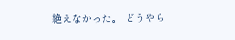絶えなかった。 どうやら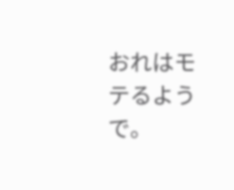おれはモテるようで。